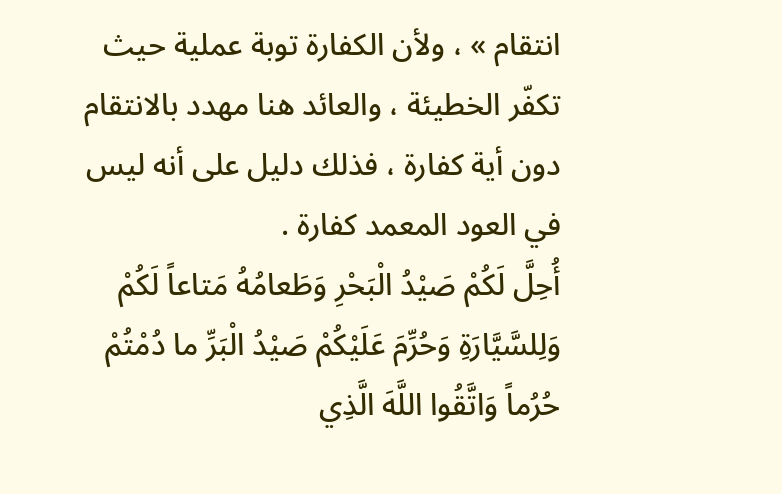انتقام » ، ولأن الكفارة توبة عملية حيث تكفّر الخطيئة ، والعائد هنا مهدد بالانتقام دون أية كفارة ، فذلك دليل على أنه ليس في العود المعمد كفارة .
أُحِلَّ لَكُمْ صَيْدُ الْبَحْرِ وَطَعامُهُ مَتاعاً لَكُمْ وَلِلسَّيَّارَةِ وَحُرِّمَ عَلَيْكُمْ صَيْدُ الْبَرِّ ما دُمْتُمْ حُرُماً وَاتَّقُوا اللَّهَ الَّذِي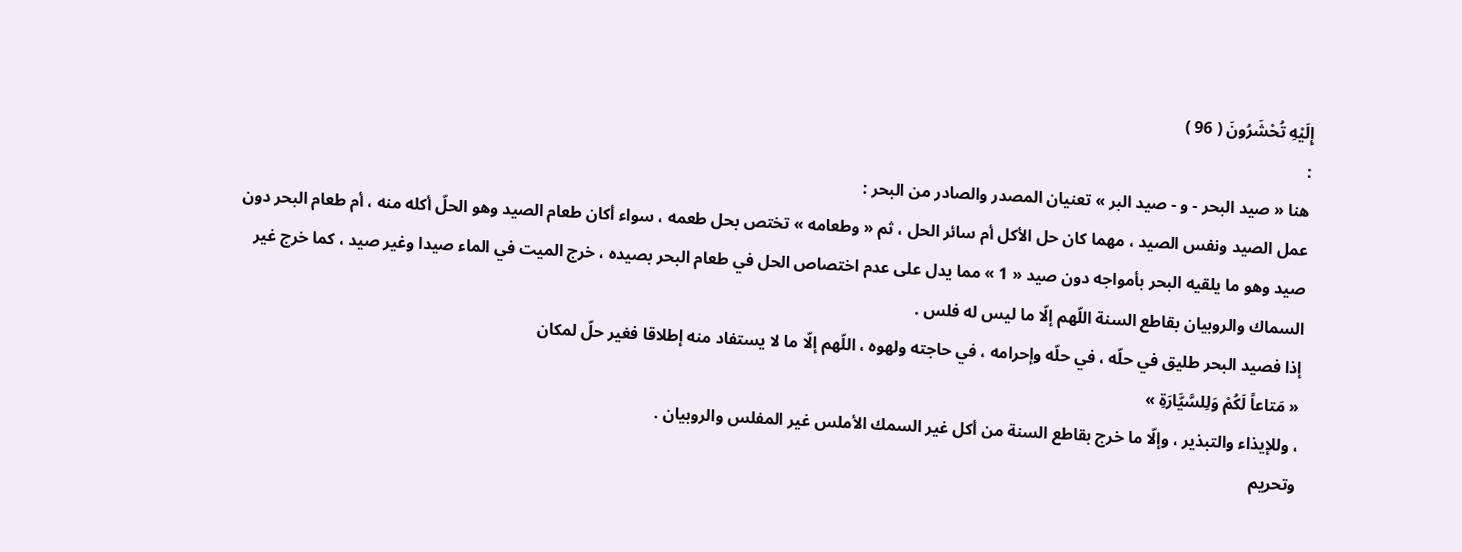إِلَيْهِ تُحْشَرُونَ ( 96 )
:
هنا « صيد البحر - و - صيد البر » تعنيان المصدر والصادر من البحر :
عمل الصيد ونفس الصيد ، مهما كان حل الأكل أم سائر الحل ، ثم « وطعامه » تختص بحل طعمه ، سواء أكان طعام الصيد وهو الحلّ أكله منه ، أم طعام البحر دون صيد وهو ما يلقيه البحر بأمواجه دون صيد « 1 » مما يدل على عدم اختصاص الحل في طعام البحر بصيده ، خرج الميت في الماء صيدا وغير صيد ، كما خرج غير السماك والروبيان بقاطع السنة اللّهم إلّا ما ليس له فلس .
إذا فصيد البحر طليق في حلّه ، في حلّه وإحرامه ، في حاجته ولهوه ، اللّهم إلّا ما لا يستفاد منه إطلاقا فغير حلّ لمكان
« مَتاعاً لَكُمْ وَلِلسَّيَّارَةِ »
، وللإيذاء والتبذير ، وإلّا ما خرج بقاطع السنة من أكل غير السمك الأملس غير المفلس والروبيان .
وتحريم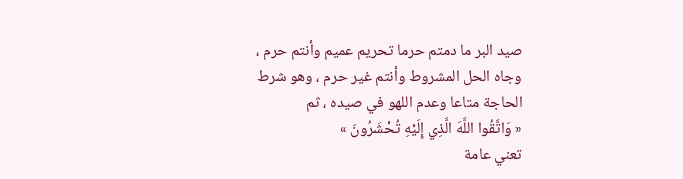صيد البر ما دمتم حرما تحريم عميم وأنتم حرم ، وجاه الحل المشروط وأنتم غير حرم ، وهو شرط الحاجة متاعا وعدم اللهو في صيده ، ثم
« وَاتَّقُوا اللَّهَ الَّذِي إِلَيْهِ تُحْشَرُونَ »
تعني عامة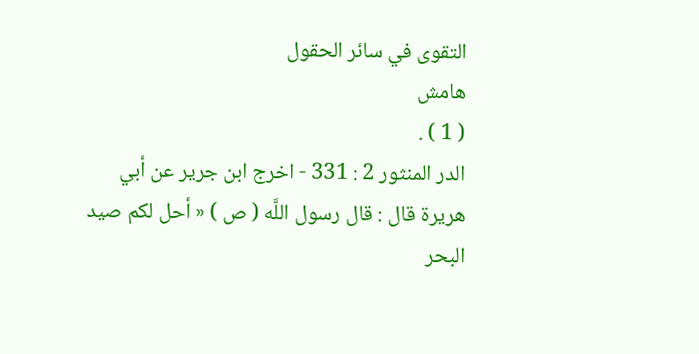التقوى في سائر الحقول
هامش
( 1 ) .
الدر المنثور 2 : 331 - اخرج ابن جرير عن أبي هريرة قال : قال رسول اللَّه ( ص ) « أحل لكم صيد البحر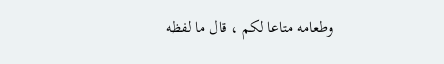وطعامه متاعا لكم ، قال ما لفظه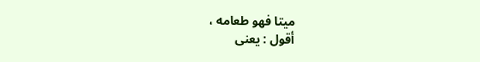ميتا فهو طعامه ،
أقول : يعنى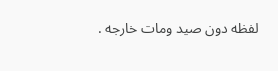لفظه دون صيد ومات خارجه .